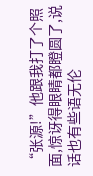“张源!”他跟我打了个照面,惊讶得眼睛都瞪圆了,说话也有些语无伦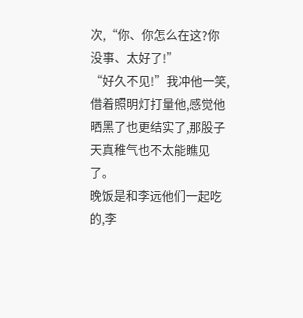次,“你、你怎么在这?你没事、太好了!”
“好久不见!”我冲他一笑,借着照明灯打量他,感觉他晒黑了也更结实了,那股子天真稚气也不太能瞧见了。
晚饭是和李远他们一起吃的,李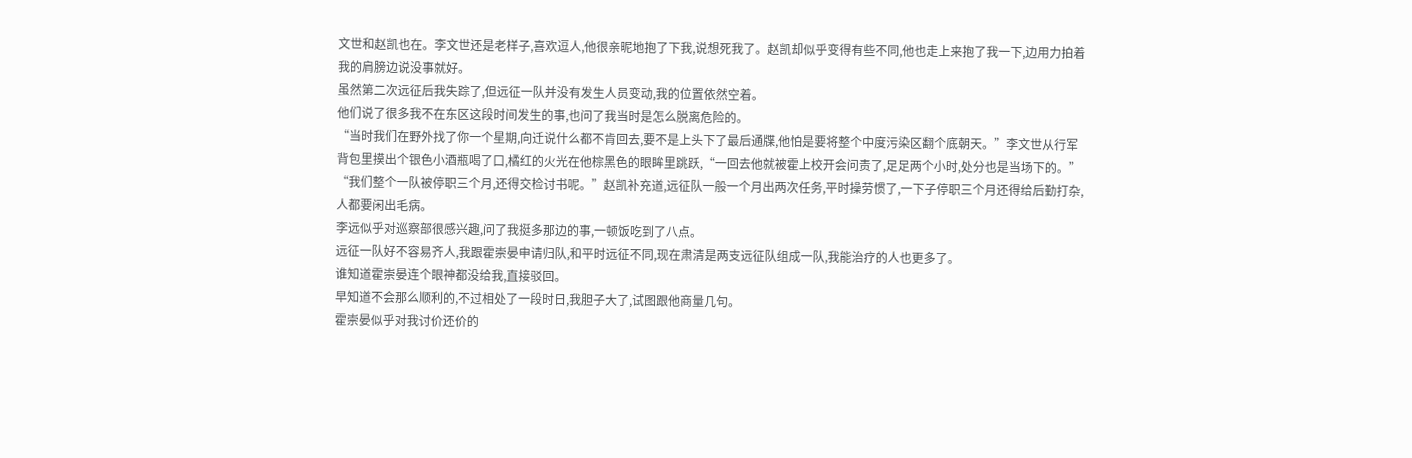文世和赵凯也在。李文世还是老样子,喜欢逗人,他很亲昵地抱了下我,说想死我了。赵凯却似乎变得有些不同,他也走上来抱了我一下,边用力拍着我的肩膀边说没事就好。
虽然第二次远征后我失踪了,但远征一队并没有发生人员变动,我的位置依然空着。
他们说了很多我不在东区这段时间发生的事,也问了我当时是怎么脱离危险的。
“当时我们在野外找了你一个星期,向迁说什么都不肯回去,要不是上头下了最后通牒,他怕是要将整个中度污染区翻个底朝天。”李文世从行军背包里摸出个银色小酒瓶喝了口,橘红的火光在他棕黑色的眼眸里跳跃,“一回去他就被霍上校开会问责了,足足两个小时,处分也是当场下的。”
“我们整个一队被停职三个月,还得交检讨书呢。”赵凯补充道,远征队一般一个月出两次任务,平时操劳惯了,一下子停职三个月还得给后勤打杂,人都要闲出毛病。
李远似乎对巡察部很感兴趣,问了我挺多那边的事,一顿饭吃到了八点。
远征一队好不容易齐人,我跟霍崇晏申请归队,和平时远征不同,现在肃清是两支远征队组成一队,我能治疗的人也更多了。
谁知道霍崇晏连个眼神都没给我,直接驳回。
早知道不会那么顺利的,不过相处了一段时日,我胆子大了,试图跟他商量几句。
霍崇晏似乎对我讨价还价的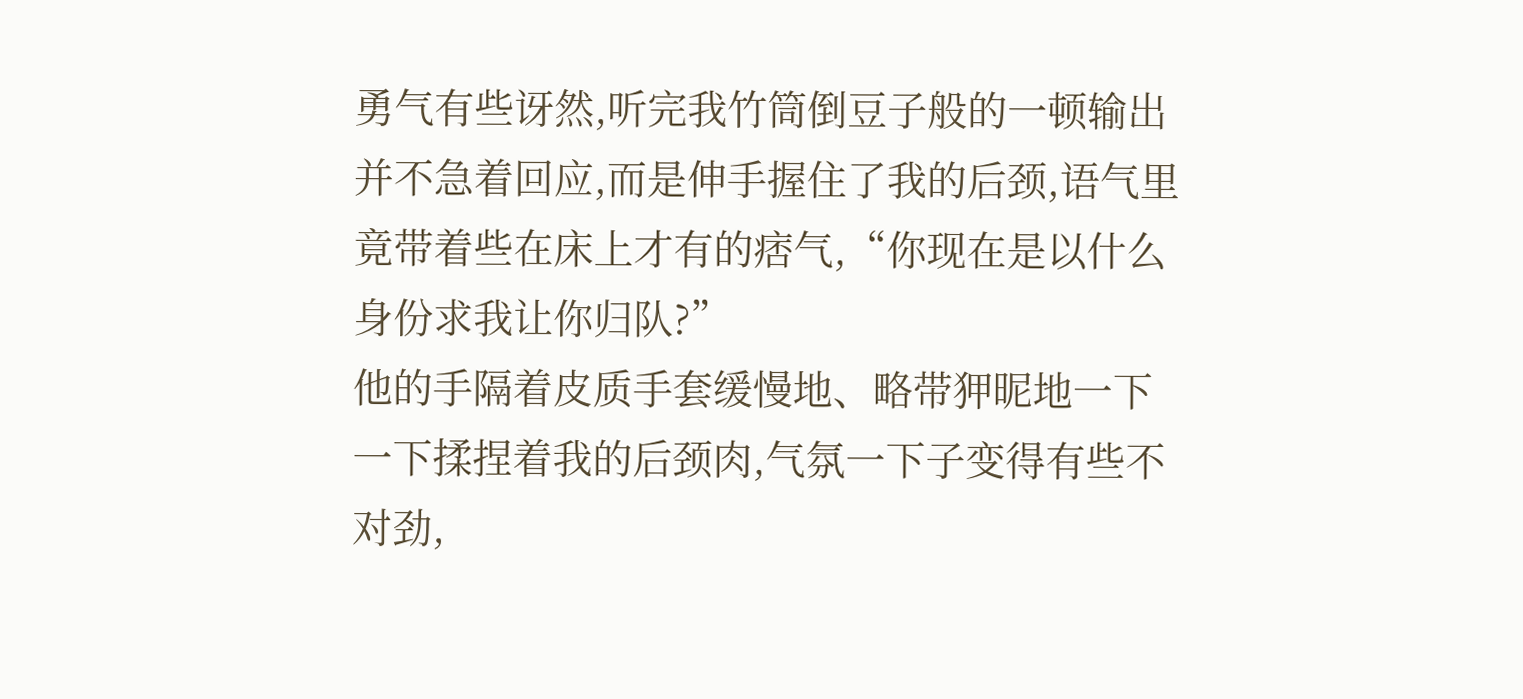勇气有些讶然,听完我竹筒倒豆子般的一顿输出并不急着回应,而是伸手握住了我的后颈,语气里竟带着些在床上才有的痞气,“你现在是以什么身份求我让你归队?”
他的手隔着皮质手套缓慢地、略带狎昵地一下一下揉捏着我的后颈肉,气氛一下子变得有些不对劲,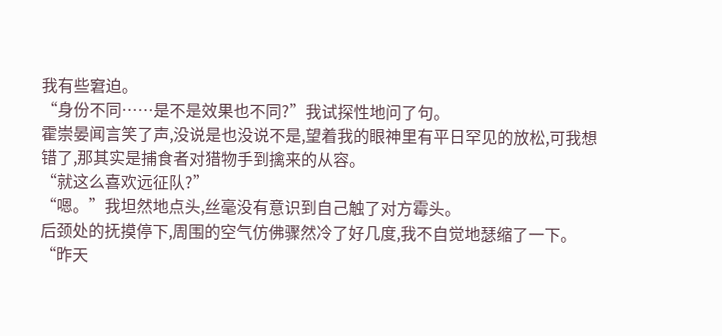我有些窘迫。
“身份不同……是不是效果也不同?”我试探性地问了句。
霍崇晏闻言笑了声,没说是也没说不是,望着我的眼神里有平日罕见的放松,可我想错了,那其实是捕食者对猎物手到擒来的从容。
“就这么喜欢远征队?”
“嗯。”我坦然地点头,丝毫没有意识到自己触了对方霉头。
后颈处的抚摸停下,周围的空气仿佛骤然冷了好几度,我不自觉地瑟缩了一下。
“昨天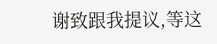谢致跟我提议,等这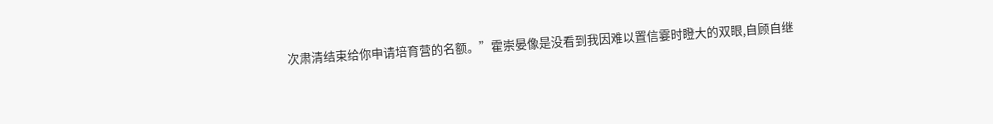次肃清结束给你申请培育营的名额。”霍崇晏像是没看到我因难以置信霎时瞪大的双眼,自顾自继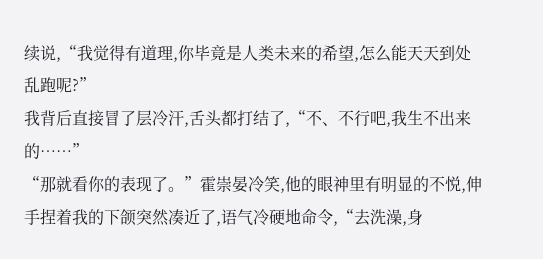续说,“我觉得有道理,你毕竟是人类未来的希望,怎么能天天到处乱跑呢?”
我背后直接冒了层冷汗,舌头都打结了,“不、不行吧,我生不出来的……”
“那就看你的表现了。”霍崇晏冷笑,他的眼神里有明显的不悦,伸手捏着我的下颌突然凑近了,语气冷硬地命令,“去洗澡,身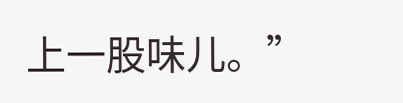上一股味儿。”